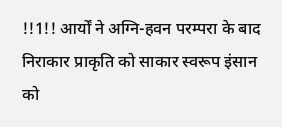!!1!! आर्यों ने अग्नि-हवन परम्परा के बाद निराकार प्राकृति को साकार स्वरूप इंसान को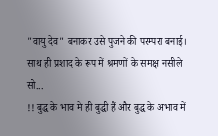"वायु देव" बनाकर उसे पुजने की परम्परा बनाई। साथ ही प्रशाद के रूप में श्रमणों के समक्ष नसीले सो...
!! बुद्ध के भाव मे ही बुद्धी हैं और बुद्ध के अभाव में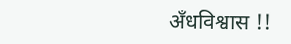अँधविश्वास !!